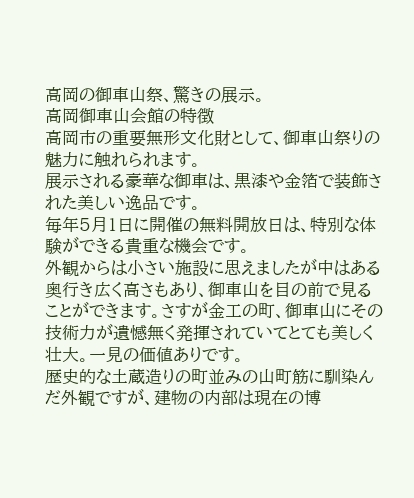高岡の御車山祭、驚きの展示。
高岡御車山会館の特徴
高岡市の重要無形文化財として、御車山祭りの魅力に触れられます。
展示される豪華な御車は、黒漆や金箔で装飾された美しい逸品です。
毎年5月1日に開催の無料開放日は、特別な体験ができる貴重な機会です。
外観からは小さい施設に思えましたが中はある奥行き広く高さもあり、御車山を目の前で見ることができます。さすが金工の町、御車山にその技術力が遺憾無く発揮されていてとても美しく壮大。一見の価値ありです。
歴史的な土蔵造りの町並みの山町筋に馴染んだ外観ですが、建物の内部は現在の博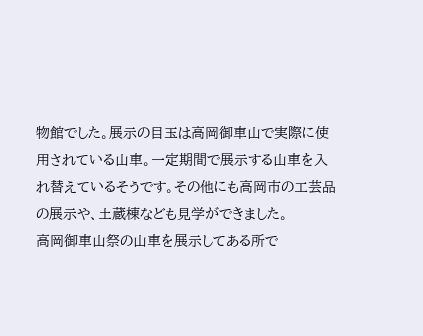物館でした。展示の目玉は高岡御車山で実際に使用されている山車。一定期間で展示する山車を入れ替えているそうです。その他にも高岡市の工芸品の展示や、土蔵棟なども見学ができました。
高岡御車山祭の山車を展示してある所で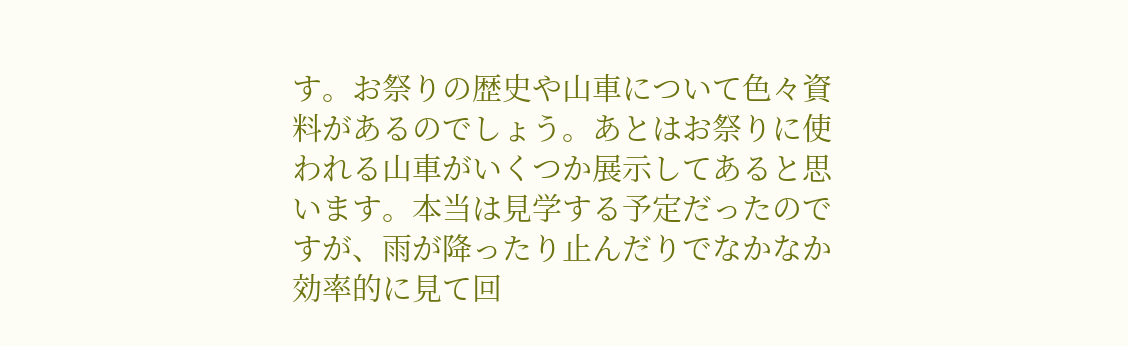す。お祭りの歴史や山車について色々資料があるのでしょう。あとはお祭りに使われる山車がいくつか展示してあると思います。本当は見学する予定だったのですが、雨が降ったり止んだりでなかなか効率的に見て回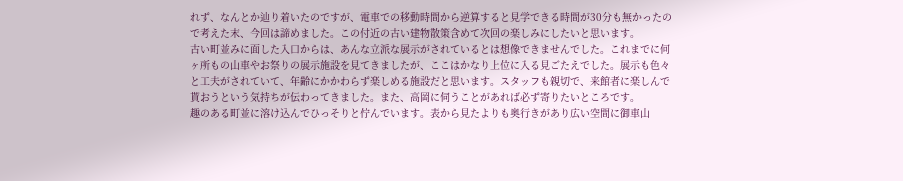れず、なんとか辿り着いたのですが、電車での移動時間から逆算すると見学できる時間が30分も無かったので考えた末、今回は諦めました。この付近の古い建物散策含めて次回の楽しみにしたいと思います。
古い町並みに面した入口からは、あんな立派な展示がされているとは想像できませんでした。これまでに何ヶ所もの山車やお祭りの展示施設を見てきましたが、ここはかなり上位に入る見ごたえでした。展示も色々と工夫がされていて、年齢にかかわらず楽しめる施設だと思います。スタッフも親切で、来館者に楽しんで貰おうという気持ちが伝わってきました。また、高岡に伺うことがあれば必ず寄りたいところです。
趣のある町並に溶け込んでひっそりと佇んでいます。表から見たよりも奥行きがあり広い空間に御車山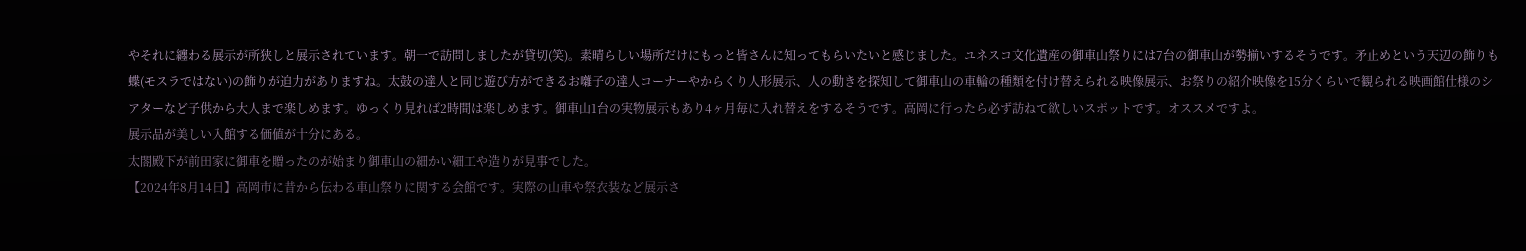やそれに纏わる展示が所狭しと展示されています。朝一で訪問しましたが貸切(笑)。素晴らしい場所だけにもっと皆さんに知ってもらいたいと感じました。ユネスコ文化遺産の御車山祭りには7台の御車山が勢揃いするそうです。矛止めという天辺の飾りも蝶(モスラではない)の飾りが迫力がありますね。太鼓の達人と同じ遊び方ができるお囃子の達人コーナーやからくり人形展示、人の動きを探知して御車山の車輪の種類を付け替えられる映像展示、お祭りの紹介映像を15分くらいで観られる映画館仕様のシアターなど子供から大人まで楽しめます。ゆっくり見れば2時間は楽しめます。御車山1台の実物展示もあり4ヶ月毎に入れ替えをするそうです。高岡に行ったら必ず訪ねて欲しいスポットです。オススメですよ。
展示品が美しい入館する価値が十分にある。
太閤殿下が前田家に御車を贈ったのが始まり御車山の細かい細工や造りが見事でした。
【2024年8月14日】高岡市に昔から伝わる車山祭りに関する会館です。実際の山車や祭衣装など展示さ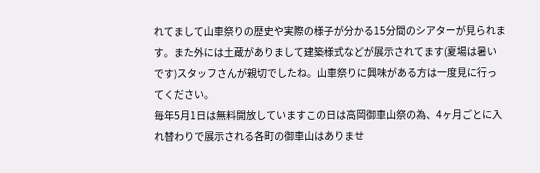れてまして山車祭りの歴史や実際の様子が分かる15分間のシアターが見られます。また外には土蔵がありまして建築様式などが展示されてます(夏場は暑いです)スタッフさんが親切でしたね。山車祭りに興味がある方は一度見に行ってください。
毎年5月1日は無料開放していますこの日は高岡御車山祭の為、4ヶ月ごとに入れ替わりで展示される各町の御車山はありませ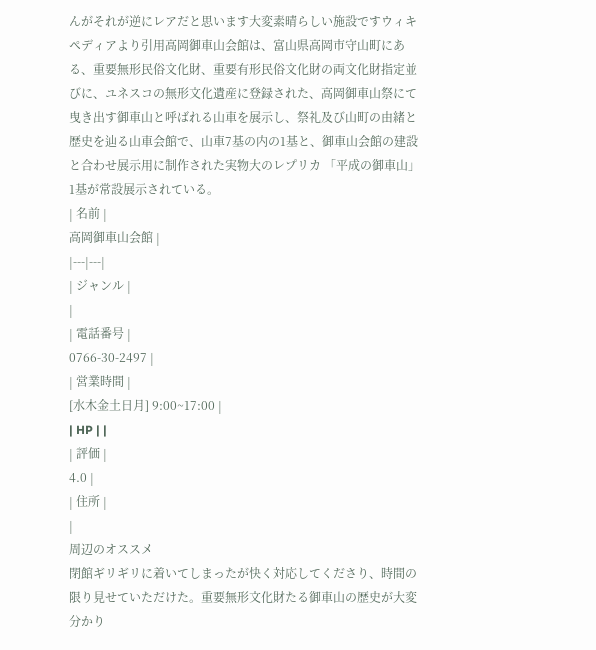んがそれが逆にレアだと思います大変素晴らしい施設ですウィキペディアより引用高岡御車山会館は、富山県高岡市守山町にある、重要無形民俗文化財、重要有形民俗文化財の両文化財指定並びに、ユネスコの無形文化遺産に登録された、高岡御車山祭にて曳き出す御車山と呼ばれる山車を展示し、祭礼及び山町の由緒と歴史を辿る山車会館で、山車7基の内の1基と、御車山会館の建設と合わせ展示用に制作された実物大のレプリカ 「平成の御車山」1基が常設展示されている。
| 名前 |
高岡御車山会館 |
|---|---|
| ジャンル |
|
| 電話番号 |
0766-30-2497 |
| 営業時間 |
[水木金土日月] 9:00~17:00 |
| HP | |
| 評価 |
4.0 |
| 住所 |
|
周辺のオススメ
閉館ギリギリに着いてしまったが快く対応してくださり、時間の限り見せていただけた。重要無形文化財たる御車山の歴史が大変分かり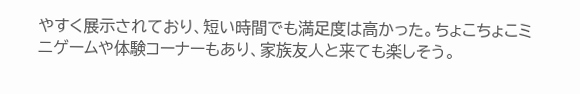やすく展示されており、短い時間でも満足度は高かった。ちょこちょこミニゲームや体験コーナーもあり、家族友人と来ても楽しそう。